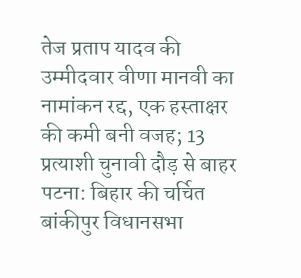तेज प्रताप यादव की उम्मीदवार वीणा मानवी का नामांकन रद्द, एक हस्ताक्षर की कमी बनी वजह; 13 प्रत्याशी चुनावी दौड़ से बाहर
पटना: बिहार की चर्चित बांकीपुर विधानसभा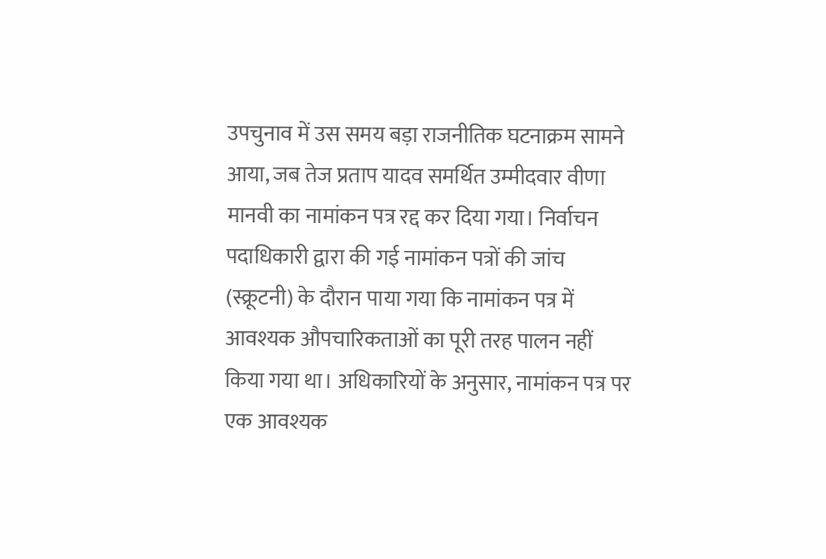उपचुनाव में उस समय बड़ा राजनीतिक घटनाक्रम सामने आया, जब तेज प्रताप यादव समर्थित उम्मीदवार वीणा मानवी का नामांकन पत्र रद्द कर दिया गया। निर्वाचन पदाधिकारी द्वारा की गई नामांकन पत्रों की जांच (स्क्रूटनी) के दौरान पाया गया कि नामांकन पत्र में आवश्यक औपचारिकताओं का पूरी तरह पालन नहीं किया गया था। अधिकारियों के अनुसार, नामांकन पत्र पर एक आवश्यक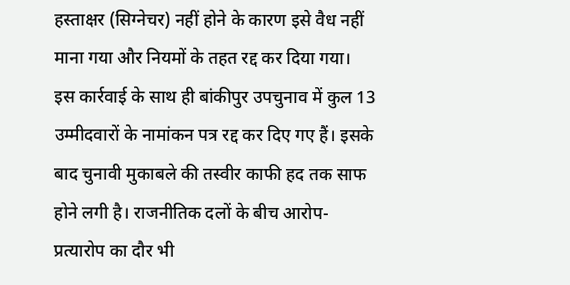हस्ताक्षर (सिग्नेचर) नहीं होने के कारण इसे वैध नहीं माना गया और नियमों के तहत रद्द कर दिया गया।
इस कार्रवाई के साथ ही बांकीपुर उपचुनाव में कुल 13 उम्मीदवारों के नामांकन पत्र रद्द कर दिए गए हैं। इसके बाद चुनावी मुकाबले की तस्वीर काफी हद तक साफ होने लगी है। राजनीतिक दलों के बीच आरोप-प्रत्यारोप का दौर भी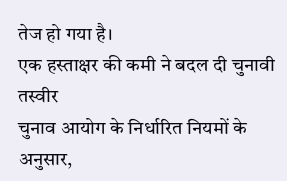तेज हो गया है।
एक हस्ताक्षर की कमी ने बदल दी चुनावी तस्वीर
चुनाव आयोग के निर्धारित नियमों के अनुसार,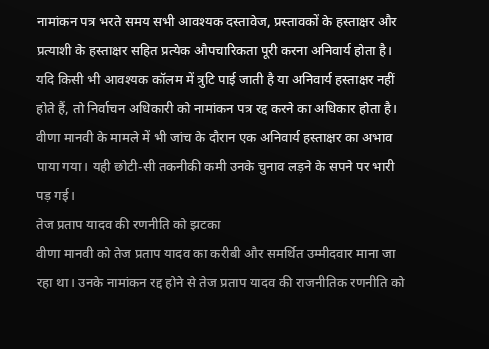नामांकन पत्र भरते समय सभी आवश्यक दस्तावेज, प्रस्तावकों के हस्ताक्षर और प्रत्याशी के हस्ताक्षर सहित प्रत्येक औपचारिकता पूरी करना अनिवार्य होता है। यदि किसी भी आवश्यक कॉलम में त्रुटि पाई जाती है या अनिवार्य हस्ताक्षर नहीं होते हैं, तो निर्वाचन अधिकारी को नामांकन पत्र रद्द करने का अधिकार होता है।
वीणा मानवी के मामले में भी जांच के दौरान एक अनिवार्य हस्ताक्षर का अभाव पाया गया। यही छोटी-सी तकनीकी कमी उनके चुनाव लड़ने के सपने पर भारी पड़ गई।
तेज प्रताप यादव की रणनीति को झटका
वीणा मानवी को तेज प्रताप यादव का करीबी और समर्थित उम्मीदवार माना जा रहा था। उनके नामांकन रद्द होने से तेज प्रताप यादव की राजनीतिक रणनीति को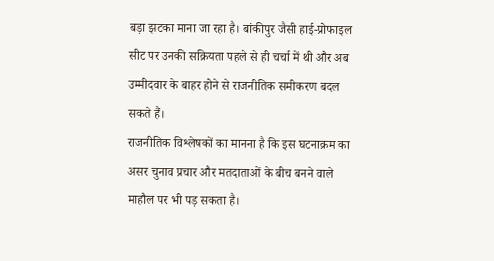बड़ा झटका माना जा रहा है। बांकीपुर जैसी हाई-प्रोफाइल सीट पर उनकी सक्रियता पहले से ही चर्चा में थी और अब उम्मीदवार के बाहर होने से राजनीतिक समीकरण बदल सकते हैं।
राजनीतिक विश्लेषकों का मानना है कि इस घटनाक्रम का असर चुनाव प्रचार और मतदाताओं के बीच बनने वाले माहौल पर भी पड़ सकता है।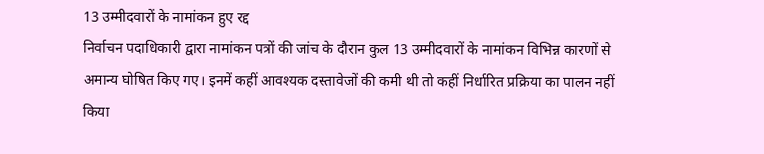13 उम्मीदवारों के नामांकन हुए रद्द
निर्वाचन पदाधिकारी द्वारा नामांकन पत्रों की जांच के दौरान कुल 13 उम्मीदवारों के नामांकन विभिन्न कारणों से अमान्य घोषित किए गए। इनमें कहीं आवश्यक दस्तावेजों की कमी थी तो कहीं निर्धारित प्रक्रिया का पालन नहीं किया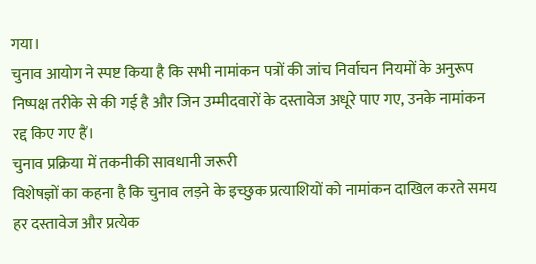गया।
चुनाव आयोग ने स्पष्ट किया है कि सभी नामांकन पत्रों की जांच निर्वाचन नियमों के अनुरूप निष्पक्ष तरीके से की गई है और जिन उम्मीदवारों के दस्तावेज अधूरे पाए गए, उनके नामांकन रद्द किए गए हैं।
चुनाव प्रक्रिया में तकनीकी सावधानी जरूरी
विशेषज्ञों का कहना है कि चुनाव लड़ने के इच्छुक प्रत्याशियों को नामांकन दाखिल करते समय हर दस्तावेज और प्रत्येक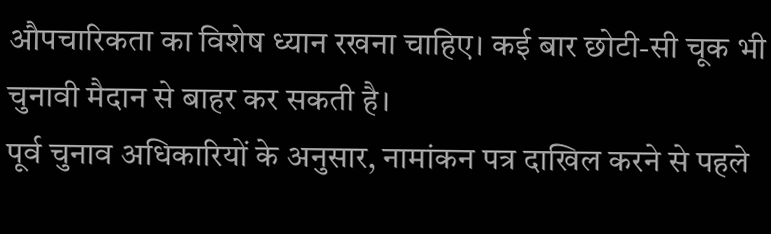औपचारिकता का विशेष ध्यान रखना चाहिए। कई बार छोटी-सी चूक भी चुनावी मैदान से बाहर कर सकती है।
पूर्व चुनाव अधिकारियों के अनुसार, नामांकन पत्र दाखिल करने से पहले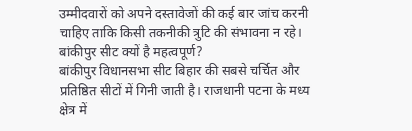उम्मीदवारों को अपने दस्तावेजों की कई बार जांच करनी चाहिए ताकि किसी तकनीकी त्रुटि की संभावना न रहे।
बांकीपुर सीट क्यों है महत्वपूर्ण?
बांकीपुर विधानसभा सीट बिहार की सबसे चर्चित और प्रतिष्ठित सीटों में गिनी जाती है। राजधानी पटना के मध्य क्षेत्र में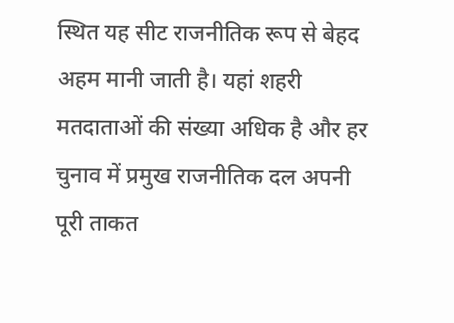स्थित यह सीट राजनीतिक रूप से बेहद अहम मानी जाती है। यहां शहरी मतदाताओं की संख्या अधिक है और हर चुनाव में प्रमुख राजनीतिक दल अपनी पूरी ताकत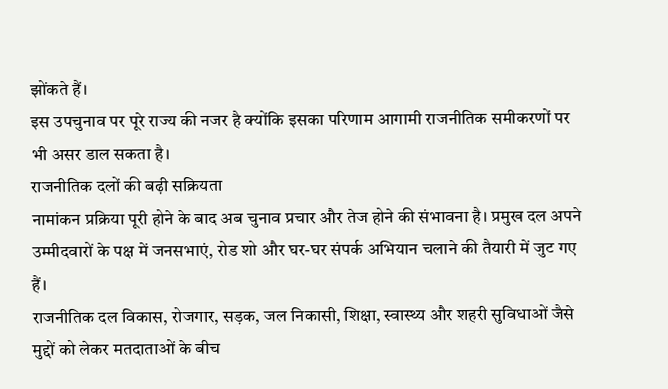झोंकते हैं।
इस उपचुनाव पर पूरे राज्य की नजर है क्योंकि इसका परिणाम आगामी राजनीतिक समीकरणों पर भी असर डाल सकता है।
राजनीतिक दलों की बढ़ी सक्रियता
नामांकन प्रक्रिया पूरी होने के बाद अब चुनाव प्रचार और तेज होने की संभावना है। प्रमुख दल अपने उम्मीदवारों के पक्ष में जनसभाएं, रोड शो और घर-घर संपर्क अभियान चलाने की तैयारी में जुट गए हैं।
राजनीतिक दल विकास, रोजगार, सड़क, जल निकासी, शिक्षा, स्वास्थ्य और शहरी सुविधाओं जैसे मुद्दों को लेकर मतदाताओं के बीच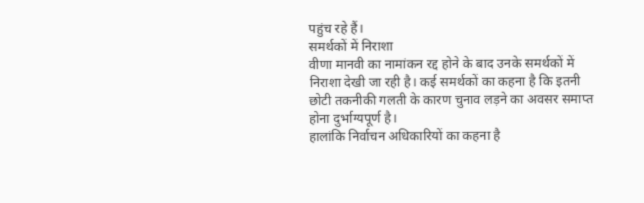पहुंच रहे हैं।
समर्थकों में निराशा
वीणा मानवी का नामांकन रद्द होने के बाद उनके समर्थकों में निराशा देखी जा रही है। कई समर्थकों का कहना है कि इतनी छोटी तकनीकी गलती के कारण चुनाव लड़ने का अवसर समाप्त होना दुर्भाग्यपूर्ण है।
हालांकि निर्वाचन अधिकारियों का कहना है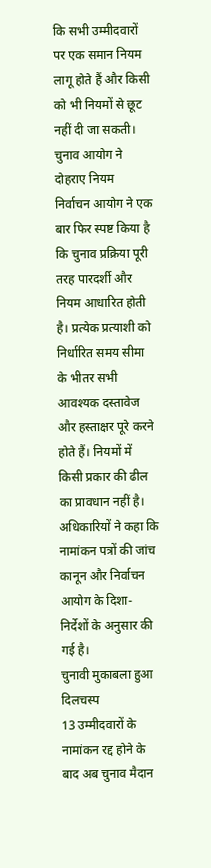कि सभी उम्मीदवारों पर एक समान नियम लागू होते हैं और किसी को भी नियमों से छूट नहीं दी जा सकती।
चुनाव आयोग ने दोहराए नियम
निर्वाचन आयोग ने एक बार फिर स्पष्ट किया है कि चुनाव प्रक्रिया पूरी तरह पारदर्शी और नियम आधारित होती है। प्रत्येक प्रत्याशी को निर्धारित समय सीमा के भीतर सभी आवश्यक दस्तावेज और हस्ताक्षर पूरे करने होते हैं। नियमों में किसी प्रकार की ढील का प्रावधान नहीं है।
अधिकारियों ने कहा कि नामांकन पत्रों की जांच कानून और निर्वाचन आयोग के दिशा-निर्देशों के अनुसार की गई है।
चुनावी मुकाबला हुआ दिलचस्प
13 उम्मीदवारों के नामांकन रद्द होने के बाद अब चुनाव मैदान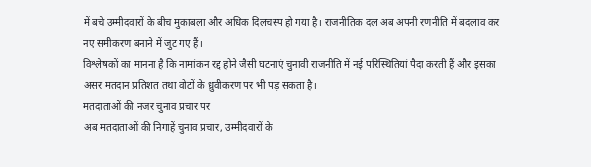में बचे उम्मीदवारों के बीच मुकाबला और अधिक दिलचस्प हो गया है। राजनीतिक दल अब अपनी रणनीति में बदलाव कर नए समीकरण बनाने में जुट गए हैं।
विश्लेषकों का मानना है कि नामांकन रद्द होने जैसी घटनाएं चुनावी राजनीति में नई परिस्थितियां पैदा करती हैं और इसका असर मतदान प्रतिशत तथा वोटों के ध्रुवीकरण पर भी पड़ सकता है।
मतदाताओं की नजर चुनाव प्रचार पर
अब मतदाताओं की निगाहें चुनाव प्रचार, उम्मीदवारों के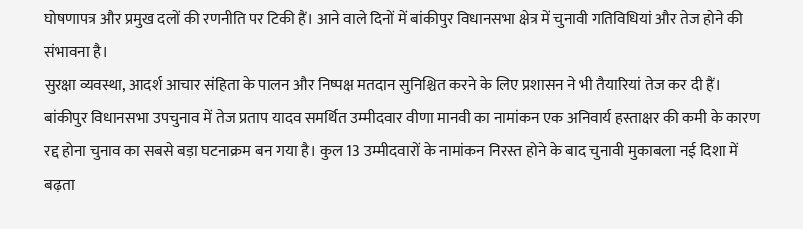घोषणापत्र और प्रमुख दलों की रणनीति पर टिकी हैं। आने वाले दिनों में बांकीपुर विधानसभा क्षेत्र में चुनावी गतिविधियां और तेज होने की संभावना है।
सुरक्षा व्यवस्था, आदर्श आचार संहिता के पालन और निष्पक्ष मतदान सुनिश्चित करने के लिए प्रशासन ने भी तैयारियां तेज कर दी हैं।
बांकीपुर विधानसभा उपचुनाव में तेज प्रताप यादव समर्थित उम्मीदवार वीणा मानवी का नामांकन एक अनिवार्य हस्ताक्षर की कमी के कारण रद्द होना चुनाव का सबसे बड़ा घटनाक्रम बन गया है। कुल 13 उम्मीदवारों के नामांकन निरस्त होने के बाद चुनावी मुकाबला नई दिशा में बढ़ता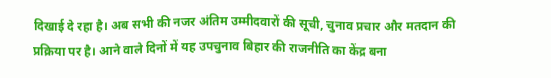दिखाई दे रहा है। अब सभी की नजर अंतिम उम्मीदवारों की सूची, चुनाव प्रचार और मतदान की प्रक्रिया पर है। आने वाले दिनों में यह उपचुनाव बिहार की राजनीति का केंद्र बना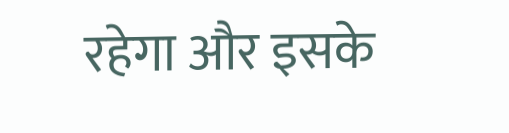रहेगा और इसके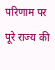परिणाम पर पूरे राज्य की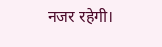नजर रहेगी।